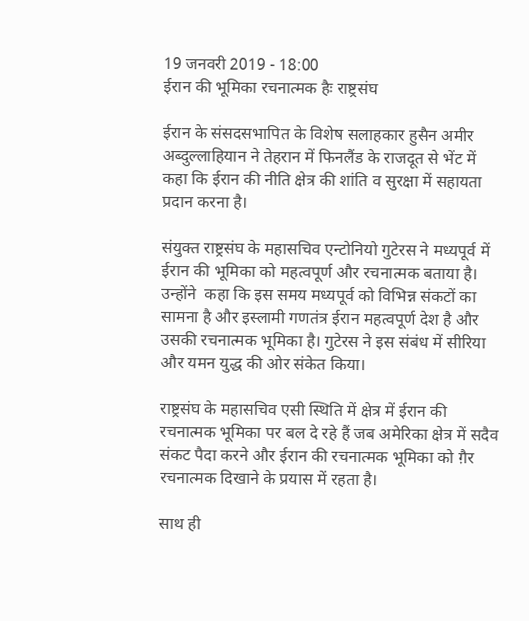19 जनवरी 2019 - 18:00
ईरान की भूमिका रचनात्मक हैः राष्ट्रसंघ

ईरान के संसदसभापित के विशेष सलाहकार हुसैन अमीर अब्दुल्लाहियान ने तेहरान में फिनलैंड के राजदूत से भेंट में कहा कि ईरान की नीति क्षेत्र की शांति व सुरक्षा में सहायता प्रदान करना है।

संयुक्त राष्ट्रसंघ के महासचिव एन्टोनियो गुटेरस ने मध्यपूर्व में ईरान की भूमिका को महत्वपूर्ण और रचनात्मक बताया है। उन्होंने  कहा कि इस समय मध्यपूर्व को विभिन्न संकटों का सामना है और इस्लामी गणतंत्र ईरान महत्वपूर्ण देश है और उसकी रचनात्मक भूमिका है। गुटेरस ने इस संबंध में सीरिया और यमन युद्ध की ओर संकेत किया।

राष्ट्रसंघ के महासचिव एसी स्थिति में क्षेत्र में ईरान की रचनात्मक भूमिका पर बल दे रहे हैं जब अमेरिका क्षेत्र में सदैव संकट पैदा करने और ईरान की रचनात्मक भूमिका को ग़ैर रचनात्मक दिखाने के प्रयास में रहता है।

साथ ही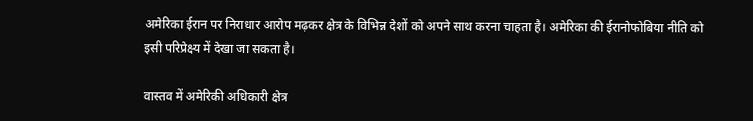अमेरिका ईरान पर निराधार आरोप मढ़कर क्षेत्र के विभिन्न देशों को अपने साथ करना चाहता है। अमेरिका की ईरानोफोबिया नीति को इसी परिप्रेक्ष्य में देखा जा सकता है।

वास्तव में अमेरिकी अधिकारी क्षेत्र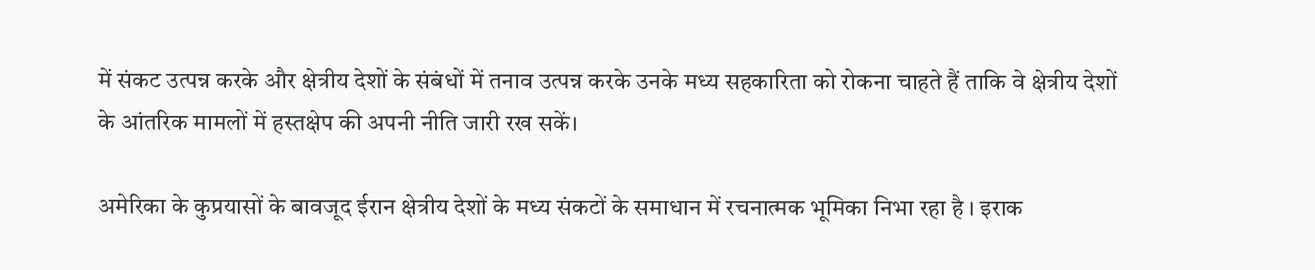में संकट उत्पन्न करके और क्षेत्रीय देशों के संबंधों में तनाव उत्पन्न करके उनके मध्य सहकारिता को रोकना चाहते हैं ताकि वे क्षेत्रीय देशों के आंतरिक मामलों में हस्तक्षेप की अपनी नीति जारी रख सकें।

अमेरिका के कुप्रयासों के बावजूद ईरान क्षेत्रीय देशों के मध्य संकटों के समाधान में रचनात्मक भूमिका निभा रहा है । इराक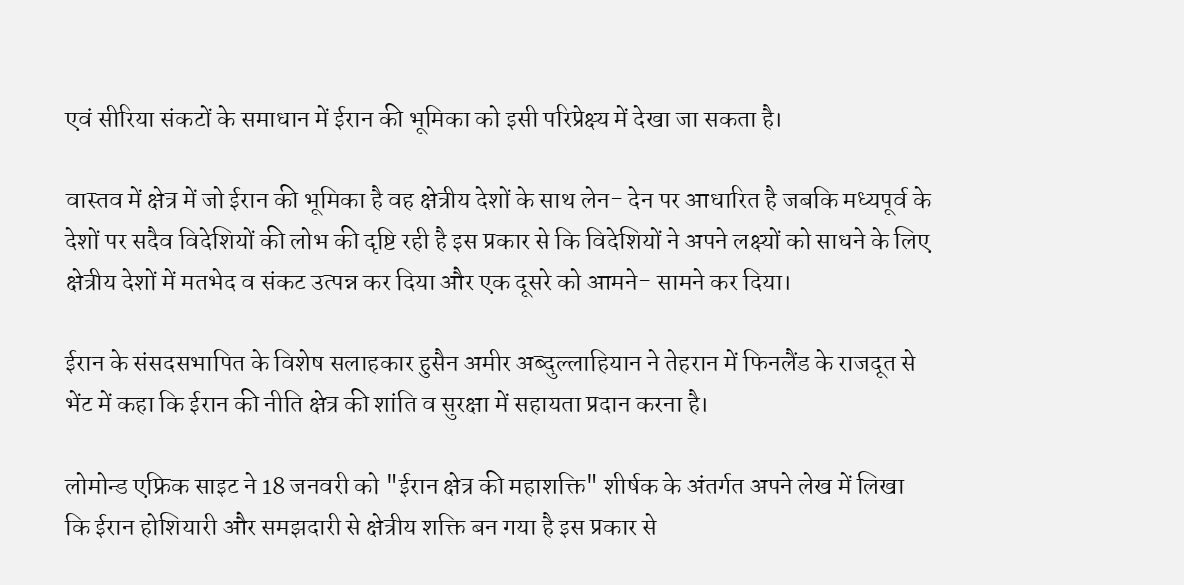एवं सीरिया संकटों के समाधान में ईरान की भूमिका को इसी परिप्रेक्ष्य में देखा जा सकता है।

वास्तव में क्षेत्र में जो ईरान की भूमिका है वह क्षेत्रीय देशों के साथ लेन- देन पर आधारित है जबकि मध्यपूर्व के देशों पर सदैव विदेशियों की लोभ की दृष्टि रही है इस प्रकार से कि विदेशियों ने अपने लक्ष्यों को साधने के लिए क्षेत्रीय देशों में मतभेद व संकट उत्पन्न कर दिया और एक दूसरे को आमने- सामने कर दिया।

ईरान के संसदसभापित के विशेष सलाहकार हुसैन अमीर अब्दुल्लाहियान ने तेहरान में फिनलैंड के राजदूत से भेंट में कहा कि ईरान की नीति क्षेत्र की शांति व सुरक्षा में सहायता प्रदान करना है।

लोमोन्ड एफ्रिक साइट ने 18 जनवरी को "ईरान क्षेत्र की महाशक्ति" शीर्षक के अंतर्गत अपने लेख में लिखा कि ईरान होशियारी और समझदारी से क्षेत्रीय शक्ति बन गया है इस प्रकार से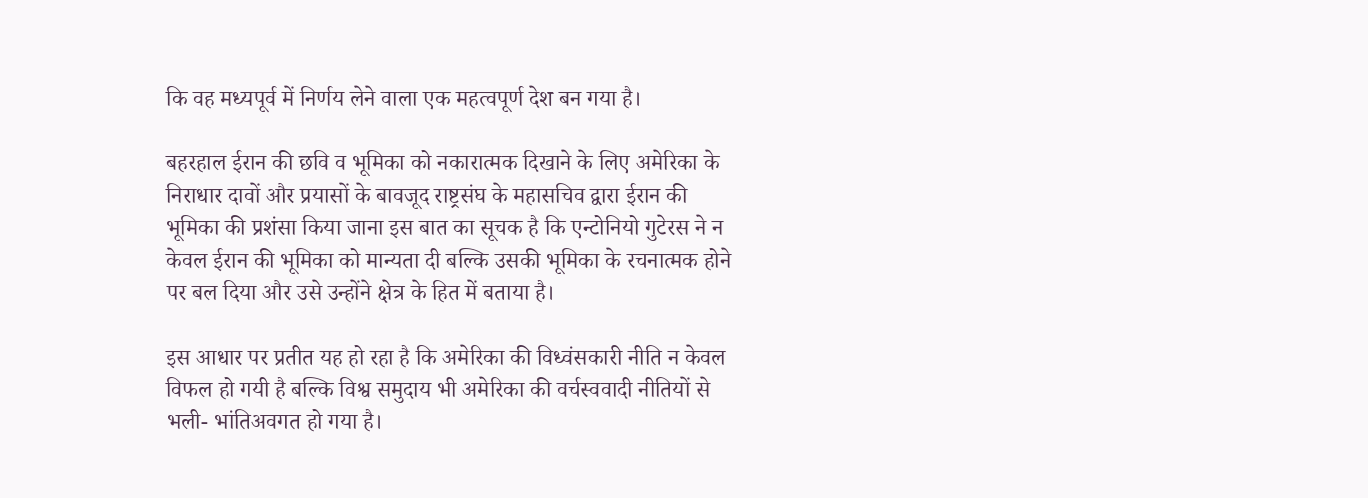कि वह मध्यपूर्व में निर्णय लेने वाला एक महत्वपूर्ण देश बन गया है।

बहरहाल ईरान की छवि व भूमिका को नकारात्मक दिखाने के लिए अमेरिका के निराधार दावों और प्रयासों के बावजूद राष्ट्रसंघ के महासचिव द्वारा ईरान की भूमिका की प्रशंसा किया जाना इस बात का सूचक है कि एन्टोनियो गुटेरस ने न केवल ईरान की भूमिका को मान्यता दी बल्कि उसकी भूमिका के रचनात्मक होने पर बल दिया और उसे उन्होंने क्षेत्र के हित में बताया है।

इस आधार पर प्रतीत यह हो रहा है कि अमेरिका की विध्वंसकारी नीति न केवल विफल हो गयी है बल्कि विश्व समुदाय भी अमेरिका की वर्चस्ववादी नीतियों से भली- भांतिअवगत हो गया है।